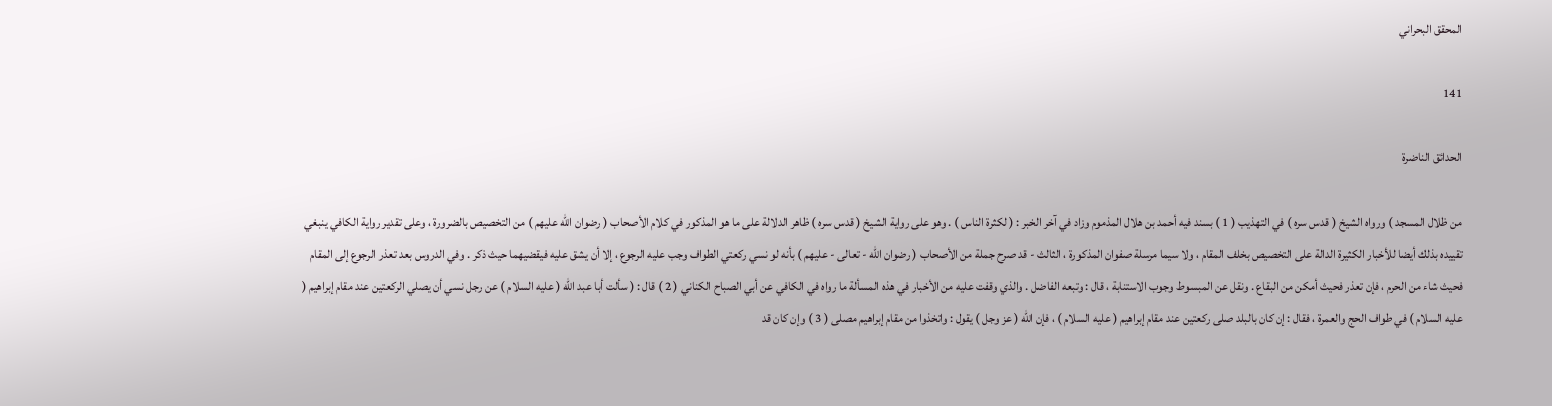المحقق البحراني

141

الحدائق الناضرة

من ظلال المسجد ) ورواه الشيخ ( قدس سره ) في التهذيب ( 1 ) بسند فيه أحمد بن هلال المذموم وزاد في آخر الخبر : ( لكثرة الناس ) . وهو على رواية الشيخ ( قدس سره ) ظاهر الدلالة على ما هو المذكور في كلام الأصحاب ( رضوان الله عليهم ) من التخصيص بالضرورة ، وعلى تقدير رواية الكافي ينبغي تقييده بذلك أيضا للأخبار الكثيرة الدالة على التخصيص بخلف المقام ، ولا سيما مرسلة صفوان المذكورة ، الثالث - قد صرح جملة من الأصحاب ( رضوان الله - تعالى - عليهم ) بأنه لو نسي ركعتي الطواف وجب عليه الرجوع ، إلا أن يشق عليه فيقضيهما حيث ذكر . وفي الدروس بعد تعذر الرجوع إلى المقام فحيث شاء من الحرم ، فإن تعذر فحيث أمكن من البقاع . ونقل عن المبسوط وجوب الاستنابة ، قال : وتبعه الفاضل . والذي وقفت عليه من الأخبار في هذه المسألة ما رواه في الكافي عن أبي الصباح الكناني ( 2 ) قال : ( سألت أبا عبد الله ( عليه السلام ) عن رجل نسي أن يصلي الركعتين عند مقام إبراهيم ( عليه السلام ) في طواف الحج والعمرة ، فقال : إن كان بالبلد صلى ركعتين عند مقام إبراهيم ( عليه السلام ) ، فإن الله ( عز وجل ) يقول : واتخذوا من مقام إبراهيم مصلى ( 3 ) وإن كان قد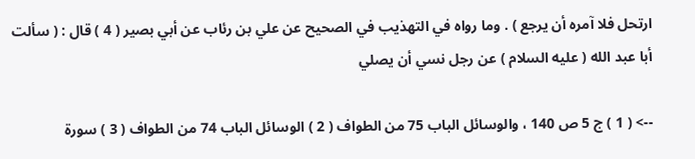ارتحل فلا آمره أن يرجع ) . وما رواه في التهذيب في الصحيح عن علي بن رئاب عن أبي بصير ( 4 ) قال : ( سألت أبا عبد الله ( عليه السلام ) عن رجل نسي أن يصلي

--> ( 1 ) ج 5 ص 140 ، والوسائل الباب 75 من الطواف ( 2 ) الوسائل الباب 74 من الطواف ( 3 ) سورة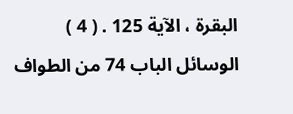البقرة ، الآية 125 . ( 4 ) الوسائل الباب 74 من الطواف